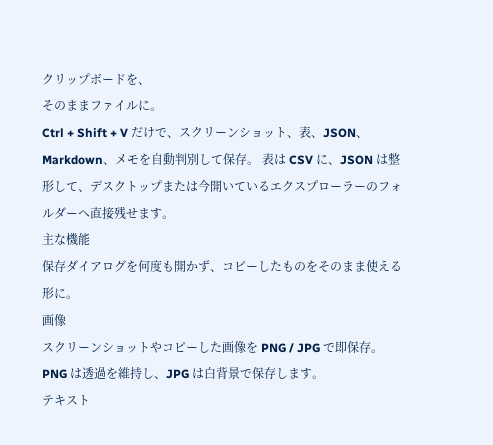クリップボードを、
そのままファイルに。
Ctrl + Shift + V だけで、スクリーンショット、表、JSON、Markdown、メモを自動判別して保存。 表は CSV に、JSON は整形して、デスクトップまたは今開いているエクスプローラーのフォルダーへ直接残せます。
主な機能
保存ダイアログを何度も開かず、コピーしたものをそのまま使える形に。
画像
スクリーンショットやコピーした画像を PNG / JPG で即保存。PNG は透過を維持し、JPG は白背景で保存します。
テキスト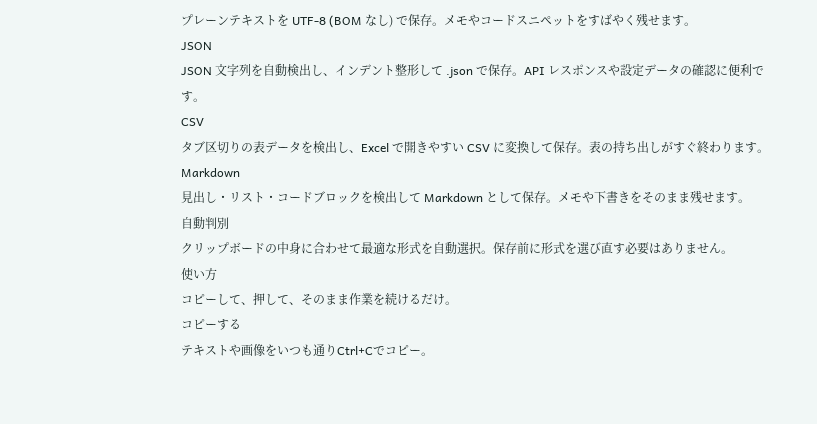プレーンテキストを UTF-8 (BOM なし) で保存。メモやコードスニペットをすばやく残せます。
JSON
JSON 文字列を自動検出し、インデント整形して .json で保存。API レスポンスや設定データの確認に便利です。
CSV
タブ区切りの表データを検出し、Excel で開きやすい CSV に変換して保存。表の持ち出しがすぐ終わります。
Markdown
見出し・リスト・コードブロックを検出して Markdown として保存。メモや下書きをそのまま残せます。
自動判別
クリップボードの中身に合わせて最適な形式を自動選択。保存前に形式を選び直す必要はありません。
使い方
コピーして、押して、そのまま作業を続けるだけ。
コピーする
テキストや画像をいつも通りCtrl+Cでコピー。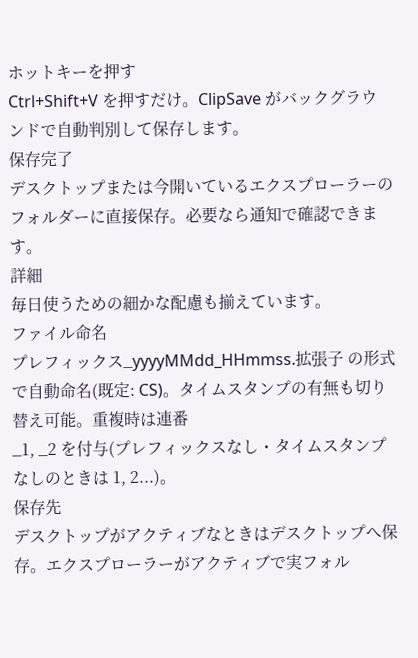ホットキーを押す
Ctrl+Shift+V を押すだけ。ClipSave がバックグラウンドで自動判別して保存します。
保存完了
デスクトップまたは今開いているエクスプローラーのフォルダーに直接保存。必要なら通知で確認できます。
詳細
毎日使うための細かな配慮も揃えています。
ファイル命名
プレフィックス_yyyyMMdd_HHmmss.拡張子 の形式で自動命名(既定: CS)。タイムスタンプの有無も切り替え可能。重複時は連番
_1, _2 を付与(プレフィックスなし・タイムスタンプなしのときは 1, 2...)。
保存先
デスクトップがアクティブなときはデスクトップへ保存。エクスプローラーがアクティブで実フォル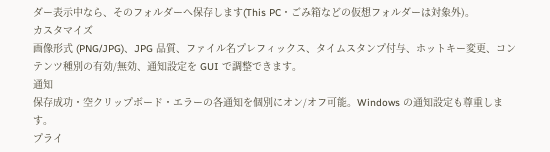ダー表示中なら、そのフォルダーへ保存します(This PC・ごみ箱などの仮想フォルダーは対象外)。
カスタマイズ
画像形式 (PNG/JPG)、JPG 品質、ファイル名プレフィックス、タイムスタンプ付与、ホットキー変更、コンテンツ種別の有効/無効、通知設定を GUI で調整できます。
通知
保存成功・空クリップボード・エラーの各通知を個別にオン/オフ可能。Windows の通知設定も尊重します。
プライ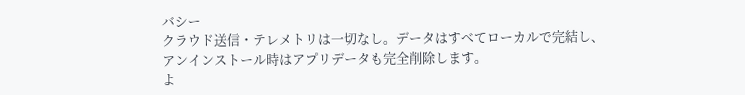バシー
クラウド送信・テレメトリは一切なし。データはすべてローカルで完結し、アンインストール時はアプリデータも完全削除します。
よ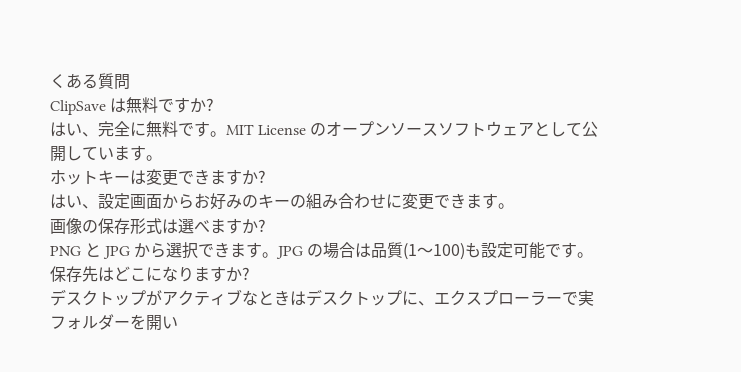くある質問
ClipSave は無料ですか?
はい、完全に無料です。MIT License のオープンソースソフトウェアとして公開しています。
ホットキーは変更できますか?
はい、設定画面からお好みのキーの組み合わせに変更できます。
画像の保存形式は選べますか?
PNG と JPG から選択できます。JPG の場合は品質(1〜100)も設定可能です。
保存先はどこになりますか?
デスクトップがアクティブなときはデスクトップに、エクスプローラーで実フォルダーを開い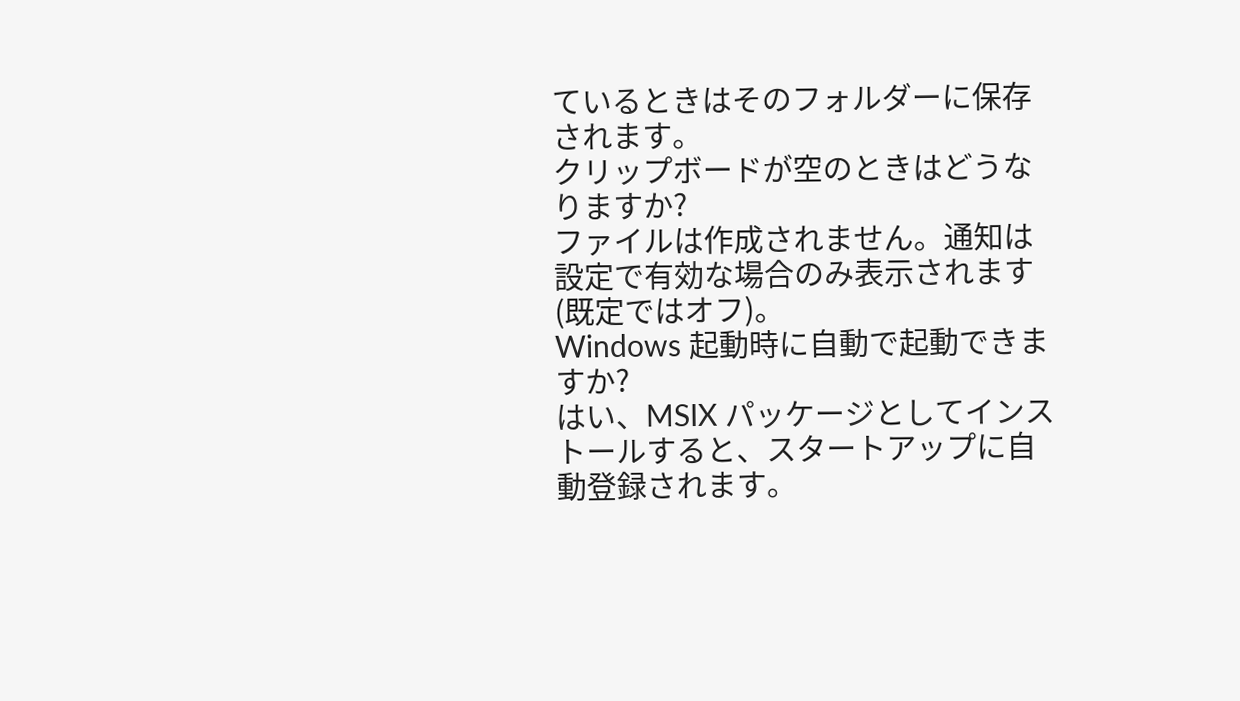ているときはそのフォルダーに保存されます。
クリップボードが空のときはどうなりますか?
ファイルは作成されません。通知は設定で有効な場合のみ表示されます(既定ではオフ)。
Windows 起動時に自動で起動できますか?
はい、MSIX パッケージとしてインストールすると、スタートアップに自動登録されます。